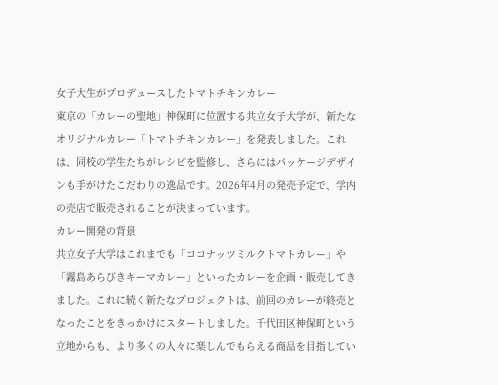女子大生がプロデュースしたトマトチキンカレー
東京の「カレーの聖地」神保町に位置する共立女子大学が、新たなオリジナルカレー「トマトチキンカレー」を発表しました。これは、同校の学生たちがレシピを監修し、さらにはパッケージデザインも手がけたこだわりの逸品です。2026年4月の発売予定で、学内の売店で販売されることが決まっています。
カレー開発の背景
共立女子大学はこれまでも「ココナッツミルクトマトカレー」や「霧島あらびきキーマカレー」といったカレーを企画・販売してきました。これに続く新たなプロジェクトは、前回のカレーが終売となったことをきっかけにスタートしました。千代田区神保町という立地からも、より多くの人々に楽しんでもらえる商品を目指してい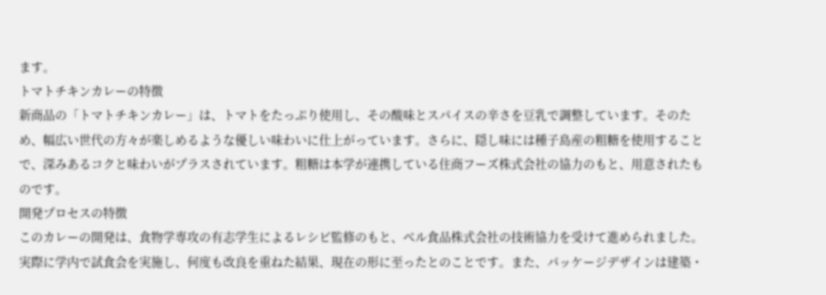ます。
トマトチキンカレーの特徴
新商品の「トマトチキンカレー」は、トマトをたっぷり使用し、その酸味とスパイスの辛さを豆乳で調整しています。そのため、幅広い世代の方々が楽しめるような優しい味わいに仕上がっています。さらに、隠し味には種子島産の粗糖を使用することで、深みあるコクと味わいがプラスされています。粗糖は本学が連携している住商フーズ株式会社の協力のもと、用意されたものです。
開発プロセスの特徴
このカレーの開発は、食物学専攻の有志学生によるレシピ監修のもと、ベル食品株式会社の技術協力を受けて進められました。実際に学内で試食会を実施し、何度も改良を重ねた結果、現在の形に至ったとのことです。また、パッケージデザインは建築・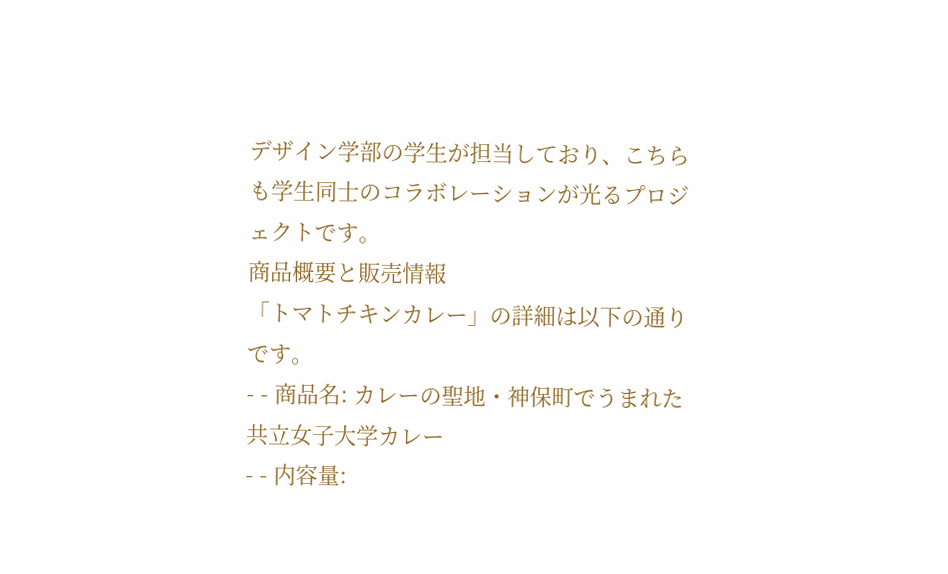デザイン学部の学生が担当しており、こちらも学生同士のコラボレーションが光るプロジェクトです。
商品概要と販売情報
「トマトチキンカレー」の詳細は以下の通りです。
- - 商品名: カレーの聖地・神保町でうまれた共立女子大学カレー
- - 内容量: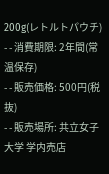200g(レトルトパウチ)
- - 消費期限: 2年間(常温保存)
- - 販売価格: 500円(税抜)
- - 販売場所: 共立女子大学 学内売店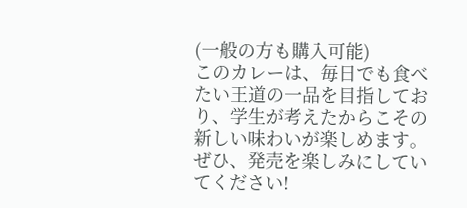(一般の方も購入可能)
このカレーは、毎日でも食べたい王道の一品を目指しており、学生が考えたからこその新しい味わいが楽しめます。ぜひ、発売を楽しみにしていてください!